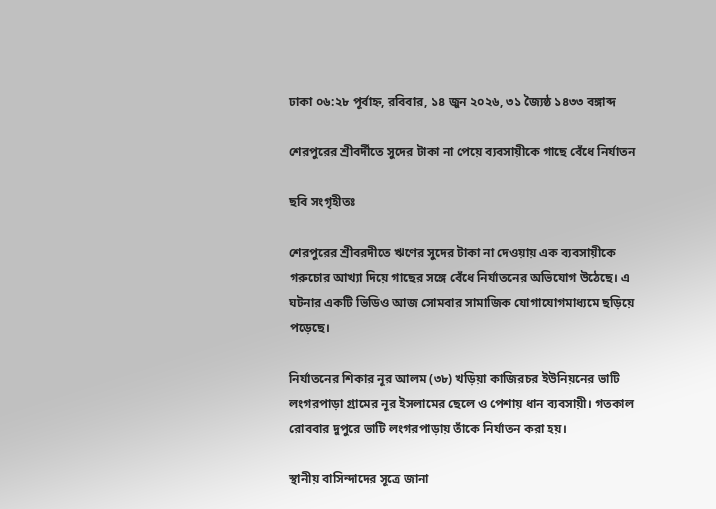ঢাকা ০৬:২৮ পূর্বাহ্ন, রবিবার, ১৪ জুন ২০২৬, ৩১ জ্যৈষ্ঠ ১৪৩৩ বঙ্গাব্দ

শেরপুরের শ্রীবর্দীতে সুদের টাকা না পেয়ে ব্যবসায়ীকে গাছে বেঁধে নির্যাতন

ছবি সংগৃহীতঃ

শেরপুরের শ্রীবরদীতে ঋণের সুদের টাকা না দেওয়ায় এক ব্যবসায়ীকে গরুচোর আখ্যা দিয়ে গাছের সঙ্গে বেঁধে নির্যাতনের অভিযোগ উঠেছে। এ ঘটনার একটি ভিডিও আজ সোমবার সামাজিক যোগাযোগমাধ্যমে ছড়িয়ে পড়েছে।

নির্যাতনের শিকার নূর আলম (৩৮) খড়িয়া কাজিরচর ইউনিয়নের ভাটি লংগরপাড়া গ্রামের নূর ইসলামের ছেলে ও পেশায় ধান ব্যবসায়ী। গতকাল রোববার দুপুরে ভাটি লংগরপাড়ায় তাঁকে নির্যাতন করা হয়।

স্থানীয় বাসিন্দাদের সূত্রে জানা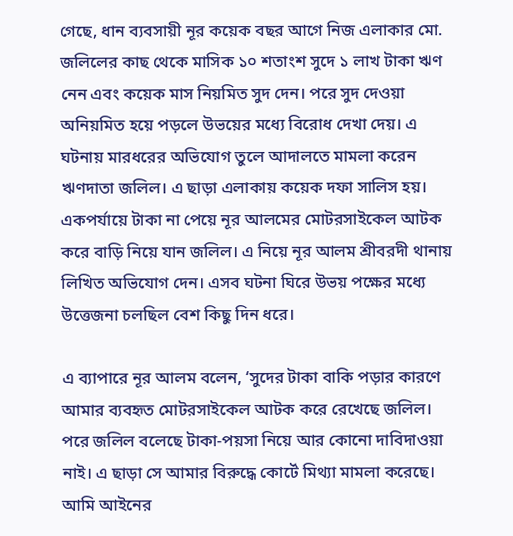গেছে, ধান ব্যবসায়ী নূর কয়েক বছর আগে নিজ এলাকার মো. জলিলের কাছ থেকে মাসিক ১০ শতাংশ সুদে ১ লাখ টাকা ঋণ নেন এবং কয়েক মাস নিয়মিত সুদ দেন। পরে সুদ দেওয়া অনিয়মিত হয়ে পড়লে উভয়ের মধ্যে বিরোধ দেখা দেয়। এ ঘটনায় মারধরের অভিযোগ তুলে আদালতে মামলা করেন ঋণদাতা জলিল। এ ছাড়া এলাকায় কয়েক দফা সালিস হয়। একপর্যায়ে টাকা না পেয়ে নূর আলমের মোটরসাইকেল আটক করে বাড়ি নিয়ে যান জলিল। এ নিয়ে নূর আলম শ্রীবরদী থানায় লিখিত অভিযোগ দেন। এসব ঘটনা ঘিরে উভয় পক্ষের মধ্যে উত্তেজনা চলছিল বেশ কিছু দিন ধরে।

এ ব্যাপারে নূর আলম বলেন, ‘সুদের টাকা বাকি পড়ার কারণে আমার ব্যবহৃত মোটরসাইকেল আটক করে রেখেছে জলিল। পরে জলিল বলেছে টাকা-পয়সা নিয়ে আর কোনো দাবিদাওয়া নাই। এ ছাড়া সে আমার বিরুদ্ধে কোর্টে মিথ্যা মামলা করেছে। আমি আইনের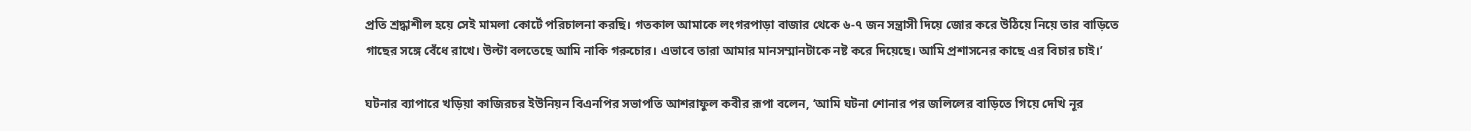প্রতি শ্রদ্ধাশীল হয়ে সেই মামলা কোর্টে পরিচালনা করছি। গতকাল আমাকে লংগরপাড়া বাজার থেকে ৬-৭ জন সন্ত্রাসী দিয়ে জোর করে উঠিয়ে নিয়ে তার বাড়িতে গাছের সঙ্গে বেঁধে রাখে। উল্টা বলতেছে আমি নাকি গরুচোর। এভাবে তারা আমার মানসম্মানটাকে নষ্ট করে দিয়েছে। আমি প্রশাসনের কাছে এর বিচার চাই।’

ঘটনার ব্যাপারে খড়িয়া কাজিরচর ইউনিয়ন বিএনপির সভাপতি আশরাফুল কবীর রূপা বলেন, ‘আমি ঘটনা শোনার পর জলিলের বাড়িতে গিয়ে দেখি নূর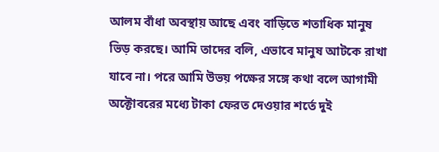আলম বাঁধা অবস্থায় আছে এবং বাড়িতে শতাধিক মানুষ ভিড় করছে। আমি তাদের বলি, এভাবে মানুষ আটকে রাখা যাবে না। পরে আমি উভয় পক্ষের সঙ্গে কথা বলে আগামী অক্টোবরের মধ্যে টাকা ফেরত দেওয়ার শর্তে দুই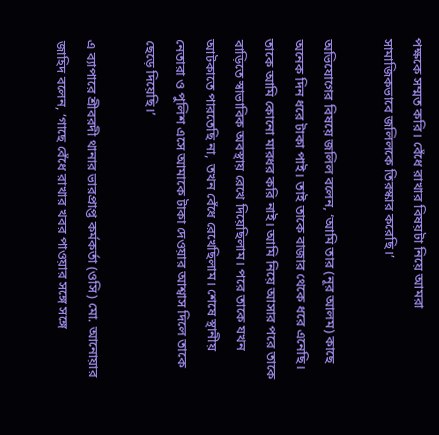পক্ষকে সম্মত করি। বেঁধে রাখার বিষয়টা নিয়ে আমরা সামাজিকভাবে জলিলকে তিরস্কার করেছি।’

অভিযোগের বিষয়ে জলিল বলেন, ‘আমি তার (নূর আলম) কাছে অনেক দিন ধরে টাকা পাই। তাই তাকে বাজার থেকে ধরে এনেছি। তাকে আমি কোনো মারধর করি নাই। আমি নিয়ে আসার পরে তাকে বাড়িতে স্বাভাবিক অবস্থায় রেখে দিয়েছিলাম। পরে তাকে যখন আটকাতে পারতেছি না, তখন বেঁধে রেখেছিলাম। শেষে স্থানীয় নেতারা ও পুলিশ এসে আমাকে টাকা দেওয়ার আশ্বাস দিলে তাকে ছেড়ে দিয়েছি।’

এ ব্যাপারে শ্রীবরদী থানার ভারপ্রাপ্ত কর্মকর্তা (ওসি) মো. আনোয়ার জাহিদ বলেন, ‘গাছে বেঁধে রাখার খবর পাওয়ার সঙ্গে সঙ্গে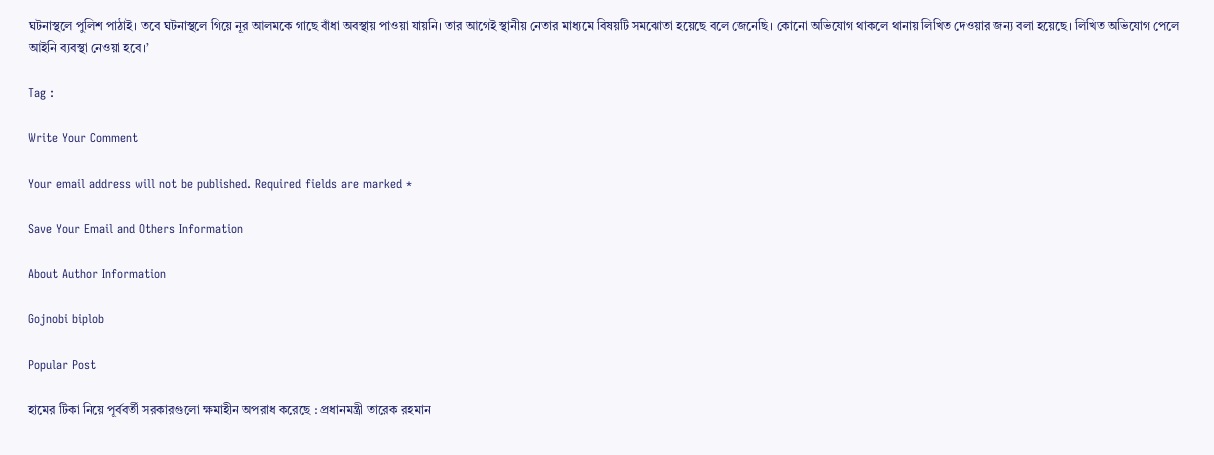ঘটনাস্থলে পুলিশ পাঠাই। তবে ঘটনাস্থলে গিয়ে নূর আলমকে গাছে বাঁধা অবস্থায় পাওয়া যায়নি। তার আগেই স্থানীয় নেতার মাধ্যমে বিষয়টি সমঝোতা হয়েছে বলে জেনেছি। কোনো অভিযোগ থাকলে থানায় লিখিত দেওয়ার জন্য বলা হয়েছে। লিখিত অভিযোগ পেলে আইনি ব্যবস্থা নেওয়া হবে।’

Tag :

Write Your Comment

Your email address will not be published. Required fields are marked *

Save Your Email and Others Information

About Author Information

Gojnobi biplob

Popular Post

হামের টিকা নিয়ে পূর্ববর্তী সরকারগুলো ক্ষমাহীন অপরাধ করেছে : প্রধানমন্ত্রী তারেক রহমান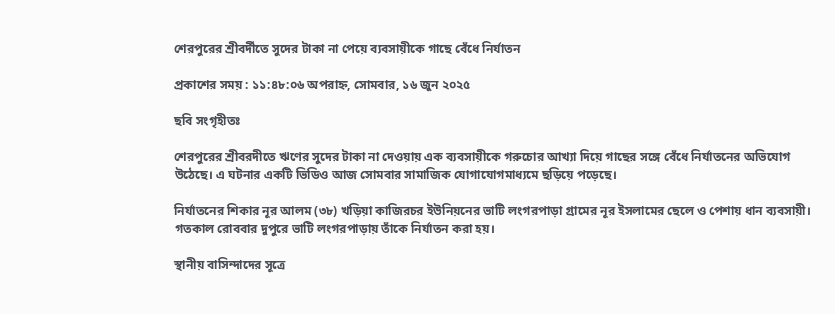শেরপুরের শ্রীবর্দীতে সুদের টাকা না পেয়ে ব্যবসায়ীকে গাছে বেঁধে নির্যাতন

প্রকাশের সময় : ১১:৪৮:০৬ অপরাহ্ন, সোমবার, ১৬ জুন ২০২৫

ছবি সংগৃহীতঃ

শেরপুরের শ্রীবরদীতে ঋণের সুদের টাকা না দেওয়ায় এক ব্যবসায়ীকে গরুচোর আখ্যা দিয়ে গাছের সঙ্গে বেঁধে নির্যাতনের অভিযোগ উঠেছে। এ ঘটনার একটি ভিডিও আজ সোমবার সামাজিক যোগাযোগমাধ্যমে ছড়িয়ে পড়েছে।

নির্যাতনের শিকার নূর আলম (৩৮) খড়িয়া কাজিরচর ইউনিয়নের ভাটি লংগরপাড়া গ্রামের নূর ইসলামের ছেলে ও পেশায় ধান ব্যবসায়ী। গতকাল রোববার দুপুরে ভাটি লংগরপাড়ায় তাঁকে নির্যাতন করা হয়।

স্থানীয় বাসিন্দাদের সূত্রে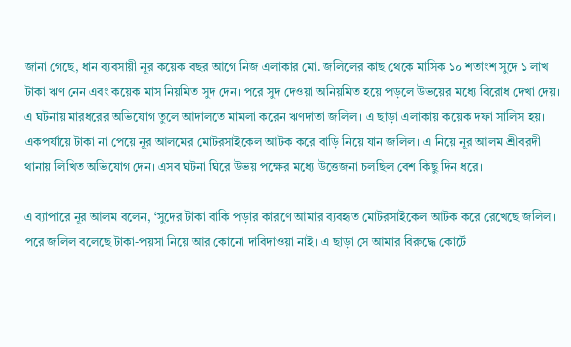জানা গেছে, ধান ব্যবসায়ী নূর কয়েক বছর আগে নিজ এলাকার মো. জলিলের কাছ থেকে মাসিক ১০ শতাংশ সুদে ১ লাখ টাকা ঋণ নেন এবং কয়েক মাস নিয়মিত সুদ দেন। পরে সুদ দেওয়া অনিয়মিত হয়ে পড়লে উভয়ের মধ্যে বিরোধ দেখা দেয়। এ ঘটনায় মারধরের অভিযোগ তুলে আদালতে মামলা করেন ঋণদাতা জলিল। এ ছাড়া এলাকায় কয়েক দফা সালিস হয়। একপর্যায়ে টাকা না পেয়ে নূর আলমের মোটরসাইকেল আটক করে বাড়ি নিয়ে যান জলিল। এ নিয়ে নূর আলম শ্রীবরদী থানায় লিখিত অভিযোগ দেন। এসব ঘটনা ঘিরে উভয় পক্ষের মধ্যে উত্তেজনা চলছিল বেশ কিছু দিন ধরে।

এ ব্যাপারে নূর আলম বলেন, ‘সুদের টাকা বাকি পড়ার কারণে আমার ব্যবহৃত মোটরসাইকেল আটক করে রেখেছে জলিল। পরে জলিল বলেছে টাকা-পয়সা নিয়ে আর কোনো দাবিদাওয়া নাই। এ ছাড়া সে আমার বিরুদ্ধে কোর্টে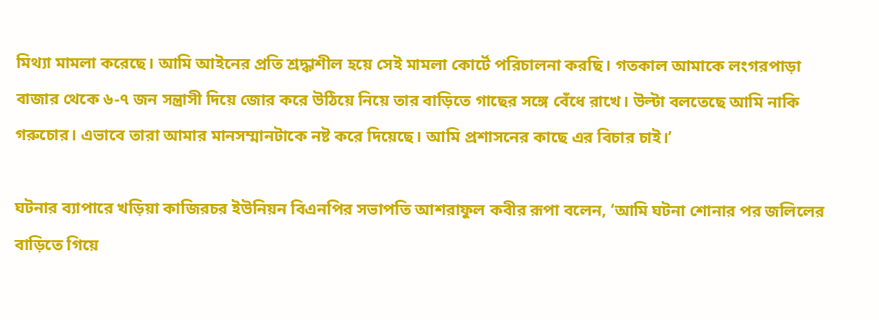মিথ্যা মামলা করেছে। আমি আইনের প্রতি শ্রদ্ধাশীল হয়ে সেই মামলা কোর্টে পরিচালনা করছি। গতকাল আমাকে লংগরপাড়া বাজার থেকে ৬-৭ জন সন্ত্রাসী দিয়ে জোর করে উঠিয়ে নিয়ে তার বাড়িতে গাছের সঙ্গে বেঁধে রাখে। উল্টা বলতেছে আমি নাকি গরুচোর। এভাবে তারা আমার মানসম্মানটাকে নষ্ট করে দিয়েছে। আমি প্রশাসনের কাছে এর বিচার চাই।’

ঘটনার ব্যাপারে খড়িয়া কাজিরচর ইউনিয়ন বিএনপির সভাপতি আশরাফুল কবীর রূপা বলেন, ‘আমি ঘটনা শোনার পর জলিলের বাড়িতে গিয়ে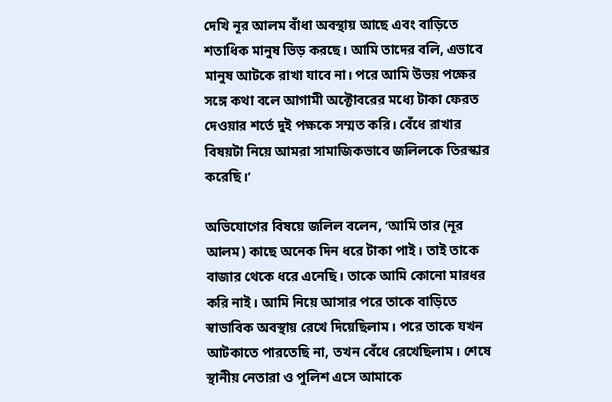দেখি নূর আলম বাঁধা অবস্থায় আছে এবং বাড়িতে শতাধিক মানুষ ভিড় করছে। আমি তাদের বলি, এভাবে মানুষ আটকে রাখা যাবে না। পরে আমি উভয় পক্ষের সঙ্গে কথা বলে আগামী অক্টোবরের মধ্যে টাকা ফেরত দেওয়ার শর্তে দুই পক্ষকে সম্মত করি। বেঁধে রাখার বিষয়টা নিয়ে আমরা সামাজিকভাবে জলিলকে তিরস্কার করেছি।’

অভিযোগের বিষয়ে জলিল বলেন, ‘আমি তার (নূর আলম) কাছে অনেক দিন ধরে টাকা পাই। তাই তাকে বাজার থেকে ধরে এনেছি। তাকে আমি কোনো মারধর করি নাই। আমি নিয়ে আসার পরে তাকে বাড়িতে স্বাভাবিক অবস্থায় রেখে দিয়েছিলাম। পরে তাকে যখন আটকাতে পারতেছি না, তখন বেঁধে রেখেছিলাম। শেষে স্থানীয় নেতারা ও পুলিশ এসে আমাকে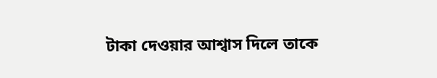টাকা দেওয়ার আশ্বাস দিলে তাকে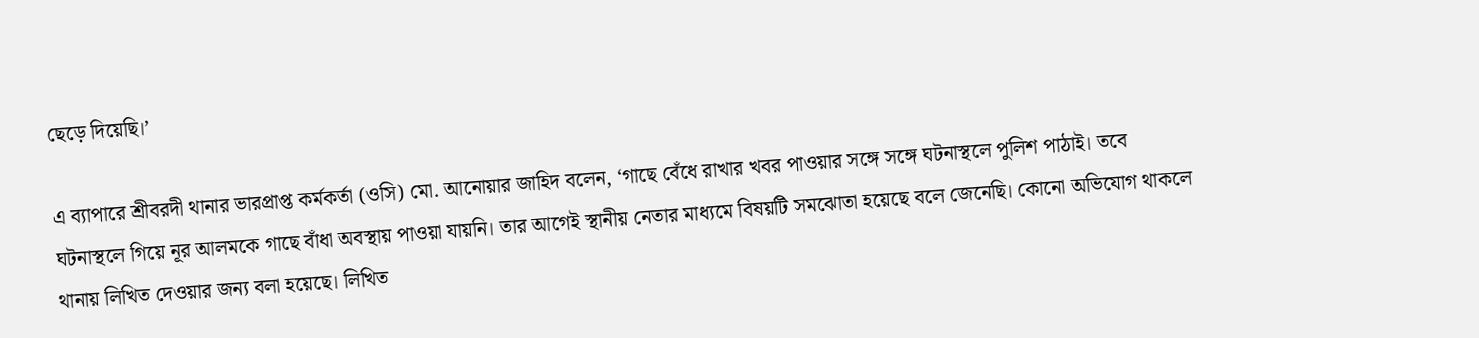ছেড়ে দিয়েছি।’

এ ব্যাপারে শ্রীবরদী থানার ভারপ্রাপ্ত কর্মকর্তা (ওসি) মো. আনোয়ার জাহিদ বলেন, ‘গাছে বেঁধে রাখার খবর পাওয়ার সঙ্গে সঙ্গে ঘটনাস্থলে পুলিশ পাঠাই। তবে ঘটনাস্থলে গিয়ে নূর আলমকে গাছে বাঁধা অবস্থায় পাওয়া যায়নি। তার আগেই স্থানীয় নেতার মাধ্যমে বিষয়টি সমঝোতা হয়েছে বলে জেনেছি। কোনো অভিযোগ থাকলে থানায় লিখিত দেওয়ার জন্য বলা হয়েছে। লিখিত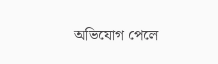অভিযোগ পেলে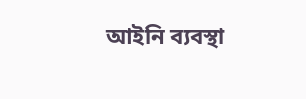আইনি ব্যবস্থা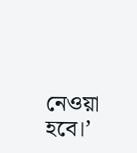নেওয়া হবে।’